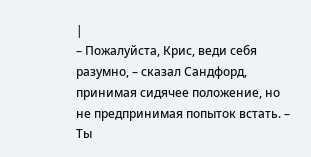|
– Пожалуйста, Крис, веди себя разумно, – сказал Сандфорд, принимая сидячее положение, но не предпринимая попыток встать. – Ты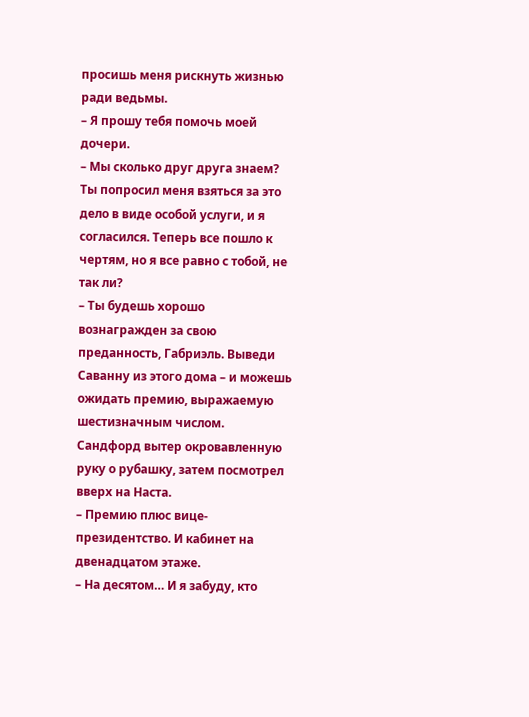просишь меня рискнуть жизнью ради ведьмы.
– Я прошу тебя помочь моей дочери.
– Мы сколько друг друга знаем? Ты попросил меня взяться за это дело в виде особой услуги, и я согласился. Теперь все пошло к чертям, но я все равно с тобой, не так ли?
– Ты будешь хорошо вознагражден за свою преданность, Габриэль. Выведи Саванну из этого дома – и можешь ожидать премию, выражаемую шестизначным числом.
Сандфорд вытер окровавленную руку о рубашку, затем посмотрел вверх на Наста.
– Премию плюс вице-президентство. И кабинет на двенадцатом этаже.
– На десятом… И я забуду, кто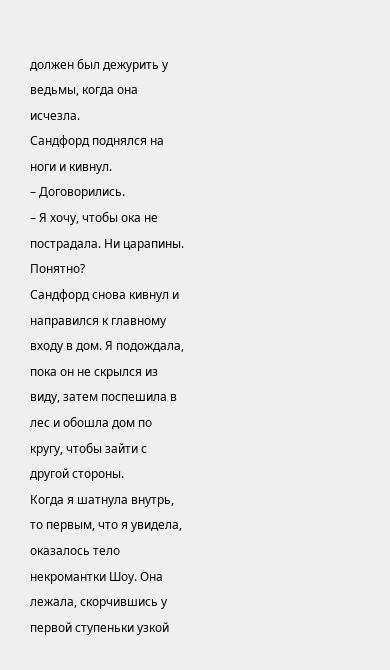должен был дежурить у ведьмы, когда она исчезла.
Сандфорд поднялся на ноги и кивнул.
– Договорились.
– Я хочу, чтобы ока не пострадала. Ни царапины. Понятно?
Сандфорд снова кивнул и направился к главному входу в дом. Я подождала, пока он не скрылся из виду, затем поспешила в лес и обошла дом по кругу, чтобы зайти с другой стороны.
Когда я шатнула внутрь, то первым, что я увидела, оказалось тело некромантки Шоу. Она лежала, скорчившись у первой ступеньки узкой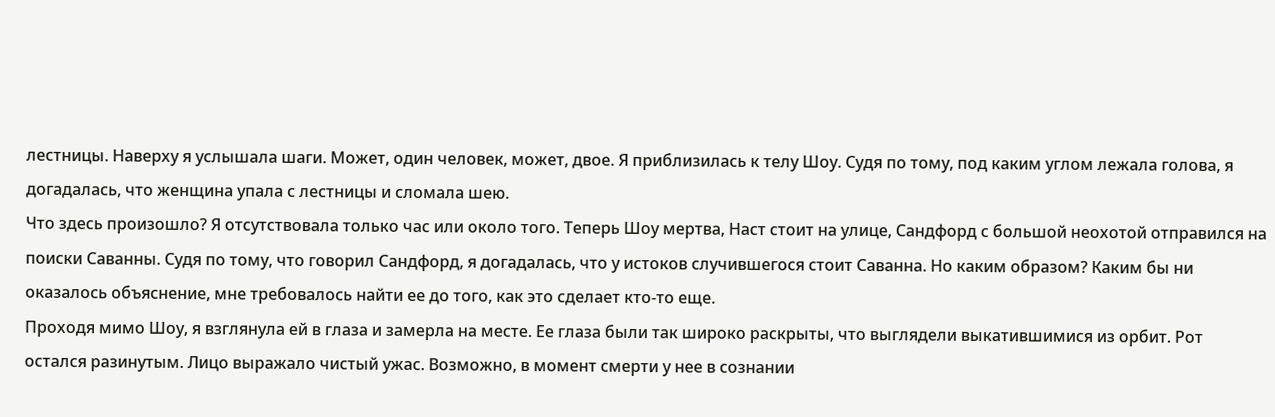лестницы. Наверху я услышала шаги. Может, один человек, может, двое. Я приблизилась к телу Шоу. Судя по тому, под каким углом лежала голова, я догадалась, что женщина упала с лестницы и сломала шею.
Что здесь произошло? Я отсутствовала только час или около того. Теперь Шоу мертва, Наст стоит на улице, Сандфорд с большой неохотой отправился на поиски Саванны. Судя по тому, что говорил Сандфорд, я догадалась, что у истоков случившегося стоит Саванна. Но каким образом? Каким бы ни оказалось объяснение, мне требовалось найти ее до того, как это сделает кто-то еще.
Проходя мимо Шоу, я взглянула ей в глаза и замерла на месте. Ее глаза были так широко раскрыты, что выглядели выкатившимися из орбит. Рот остался разинутым. Лицо выражало чистый ужас. Возможно, в момент смерти у нее в сознании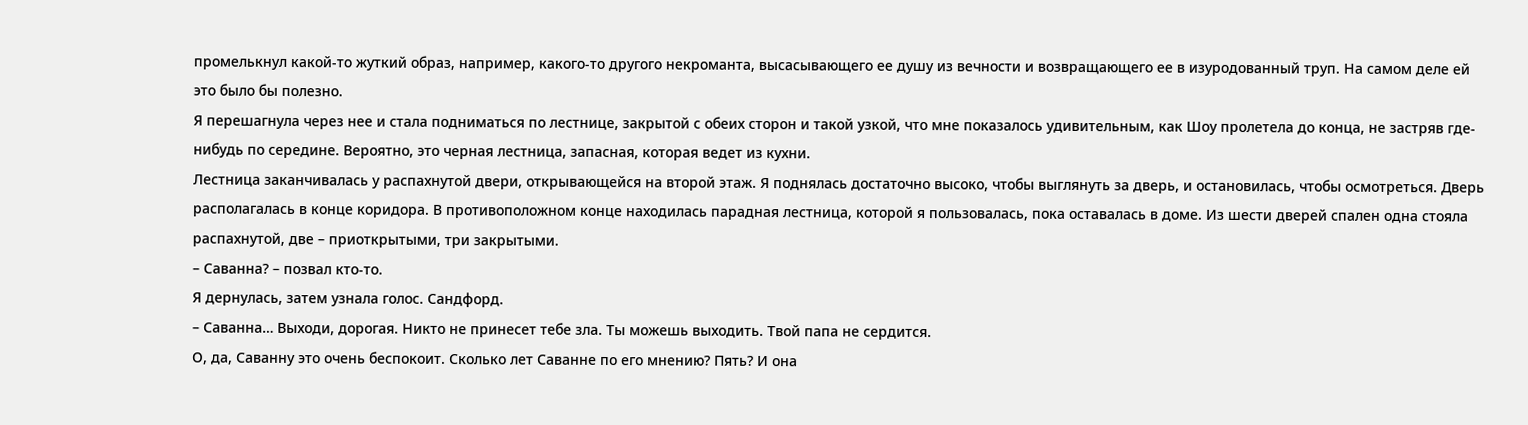промелькнул какой-то жуткий образ, например, какого-то другого некроманта, высасывающего ее душу из вечности и возвращающего ее в изуродованный труп. На самом деле ей это было бы полезно.
Я перешагнула через нее и стала подниматься по лестнице, закрытой с обеих сторон и такой узкой, что мне показалось удивительным, как Шоу пролетела до конца, не застряв где-нибудь по середине. Вероятно, это черная лестница, запасная, которая ведет из кухни.
Лестница заканчивалась у распахнутой двери, открывающейся на второй этаж. Я поднялась достаточно высоко, чтобы выглянуть за дверь, и остановилась, чтобы осмотреться. Дверь располагалась в конце коридора. В противоположном конце находилась парадная лестница, которой я пользовалась, пока оставалась в доме. Из шести дверей спален одна стояла распахнутой, две – приоткрытыми, три закрытыми.
– Саванна? – позвал кто-то.
Я дернулась, затем узнала голос. Сандфорд.
– Саванна… Выходи, дорогая. Никто не принесет тебе зла. Ты можешь выходить. Твой папа не сердится.
О, да, Саванну это очень беспокоит. Сколько лет Саванне по его мнению? Пять? И она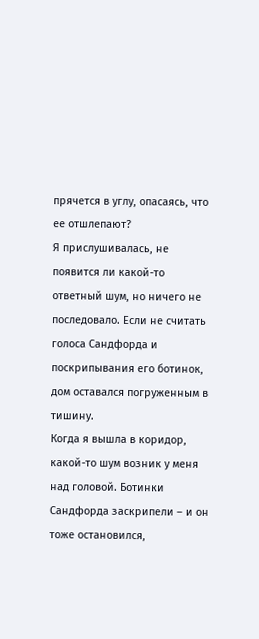прячется в углу, опасаясь, что ее отшлепают?
Я прислушивалась, не появится ли какой-то ответный шум, но ничего не последовало. Если не считать голоса Сандфорда и поскрипывания его ботинок, дом оставался погруженным в тишину.
Когда я вышла в коридор, какой-то шум возник у меня над головой. Ботинки Сандфорда заскрипели – и он тоже остановился,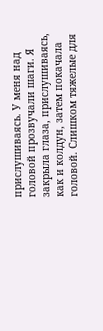прислушиваясь. У меня над головой прозвучали шаги. Я закрыла глаза, прислушиваясь, как и колдун, затем покачала головой. Слишком тяжелые для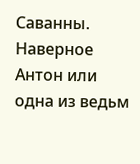Саванны. Наверное Антон или одна из ведьм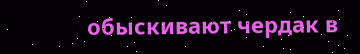обыскивают чердак в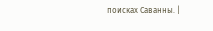поисках Саванны. |